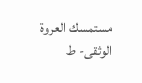مستمسك العروة الوثقى- ط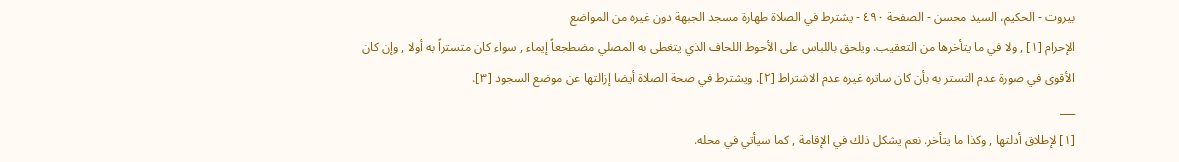بیروت - الحكيم، السيد محسن - الصفحة ٤٩٠ - يشترط في الصلاة طهارة مسجد الجبهة دون غيره من المواضع
الإحرام [١] , ولا في ما يتأخرها من التعقيب. ويلحق باللباس على الأحوط اللحاف الذي يتغطى به المصلي مضطجعاً إيماء , سواء كان متستراً به أولا , وإن كان الأقوى في صورة عدم التستر به بأن كان ساتره غيره عدم الاشتراط [٢]. ويشترط في صحة الصلاة أيضا إزالتها عن موضع السجود [٣].
___
[١] لإطلاق أدلتها , وكذا ما يتأخر. نعم يشكل ذلك في الإقامة , كما سيأتي في محله.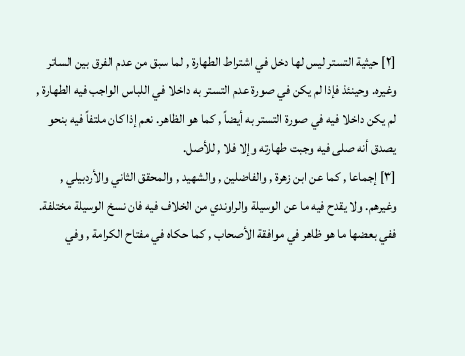[٢] حيثية التستر ليس لها دخل في اشتراط الطهارة , لما سبق من عدم الفرق بين الساتر وغيره. وحينئذ فإذا لم يكن في صورة عدم التستر به داخلا في اللباس الواجب فيه الطهارة , لم يكن داخلا فيه في صورة التستر به أيضاً , كما هو الظاهر. نعم إذا كان ملتفاً فيه بنحو يصدق أنه صلى فيه وجبت طهارته وإلا فلا , للأصل.
[٣] إجماعا , كما عن ابن زهرة , والفاضلين , والشهيد , والمحقق الثاني والأردبيلي , وغيرهم. ولا يقدح فيه ما عن الوسيلة والراوندي من الخلاف فيه فان نسخ الوسيلة مختلفة. ففي بعضها ما هو ظاهر في موافقة الأصحاب , كما حكاه في مفتاح الكرامة , وفي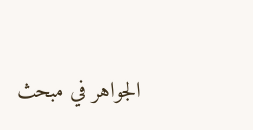الجواهر في مبحث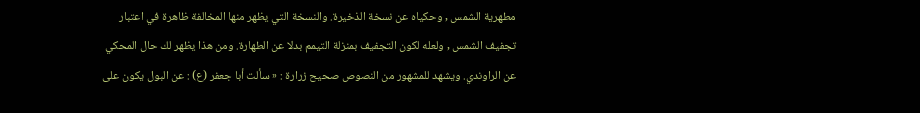مطهرية الشمس , وحكياه عن نسخة الذخيرة. والنسخة التي يظهر منها المخالفة ظاهرة في اعتبار تجفيف الشمس , ولعله لكون التجفيف بمنزلة التيمم بدلا عن الطهارة. ومن هذا يظهر لك حال المحكي عن الراوندي. ويشهد للمشهور من النصوص صحيح زرارة : « سألت أبا جعفر (ع) : عن البول يكون على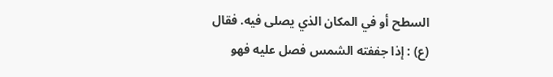السطح أو في المكان الذي يصلى فيه. فقال (ع) : إذا جففته الشمس فصل عليه فهو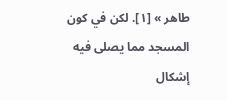طاهر » [١]. لكن في كون المسجد مما يصلى فيه إشكال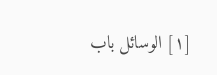[١] الوسائل باب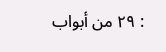: ٢٩ من أبواب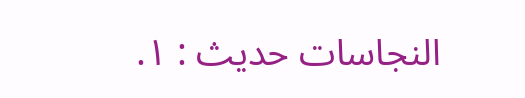النجاسات حديث : ١.